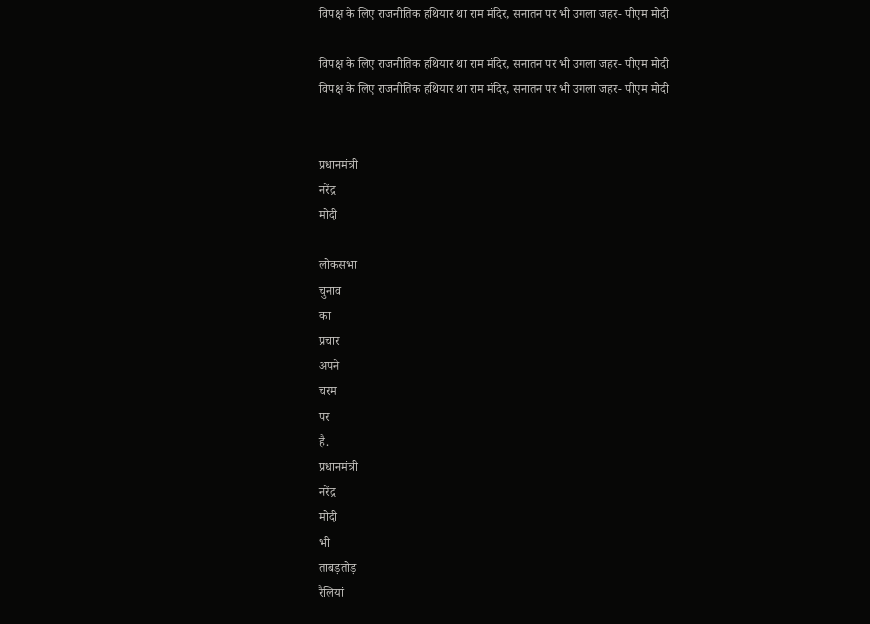विपक्ष के लिए राजनीतिक हथियार था राम मंदिर, सनातन पर भी उगला जहर- पीएम मोदी

विपक्ष के लिए राजनीतिक हथियार था राम मंदिर, सनातन पर भी उगला जहर- पीएम मोदी
विपक्ष के लिए राजनीतिक हथियार था राम मंदिर, सनातन पर भी उगला जहर- पीएम मोदी


प्रधानमंत्री
नरेंद्र
मोदी

लोकसभा
चुनाव
का
प्रचार
अपने
चरम
पर
है.
प्रधानमंत्री
नरेंद्र
मोदी
भी
ताबड़तोड़
रैलियां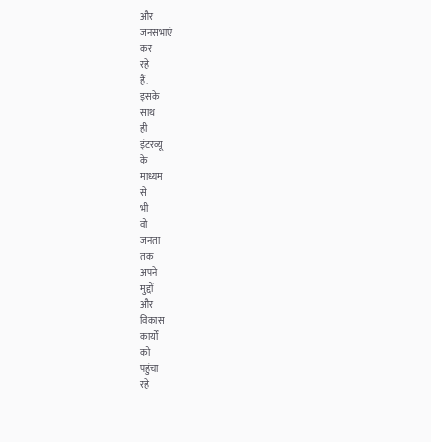और
जनसभाएं
कर
रहे
हैं.
इसके
साथ
ही
इंटरव्यू
के
माध्यम
से
भी
वो
जनता
तक
अपने
मुद्दों
और
विकास
कार्यों
को
पहुंचा
रहे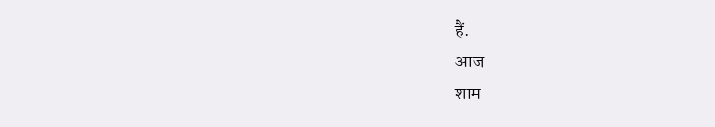हैं.
आज
शाम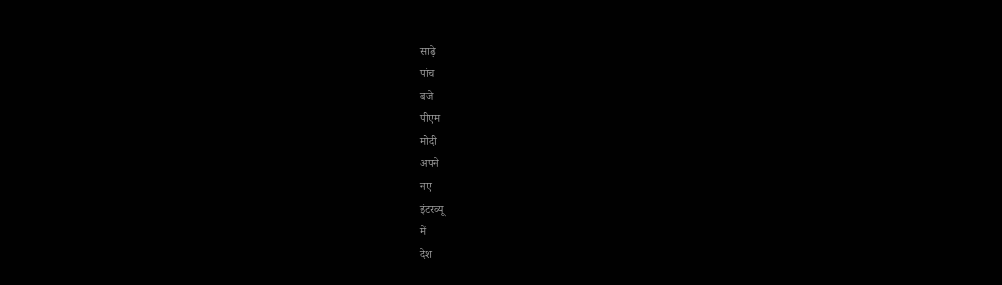साढ़े
पांच
बजे
पीएम
मोदी
अपने
नए
इंटरव्यू
में
देश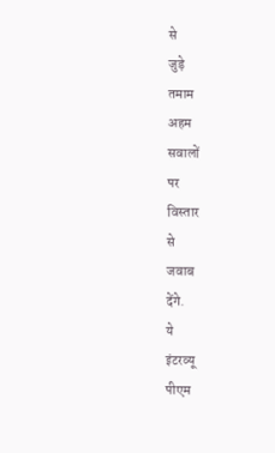से
जुड़े
तमाम
अहम
सवालों
पर
विस्तार
से
जवाब
देंगे.
ये
इंटरव्यू
पीएम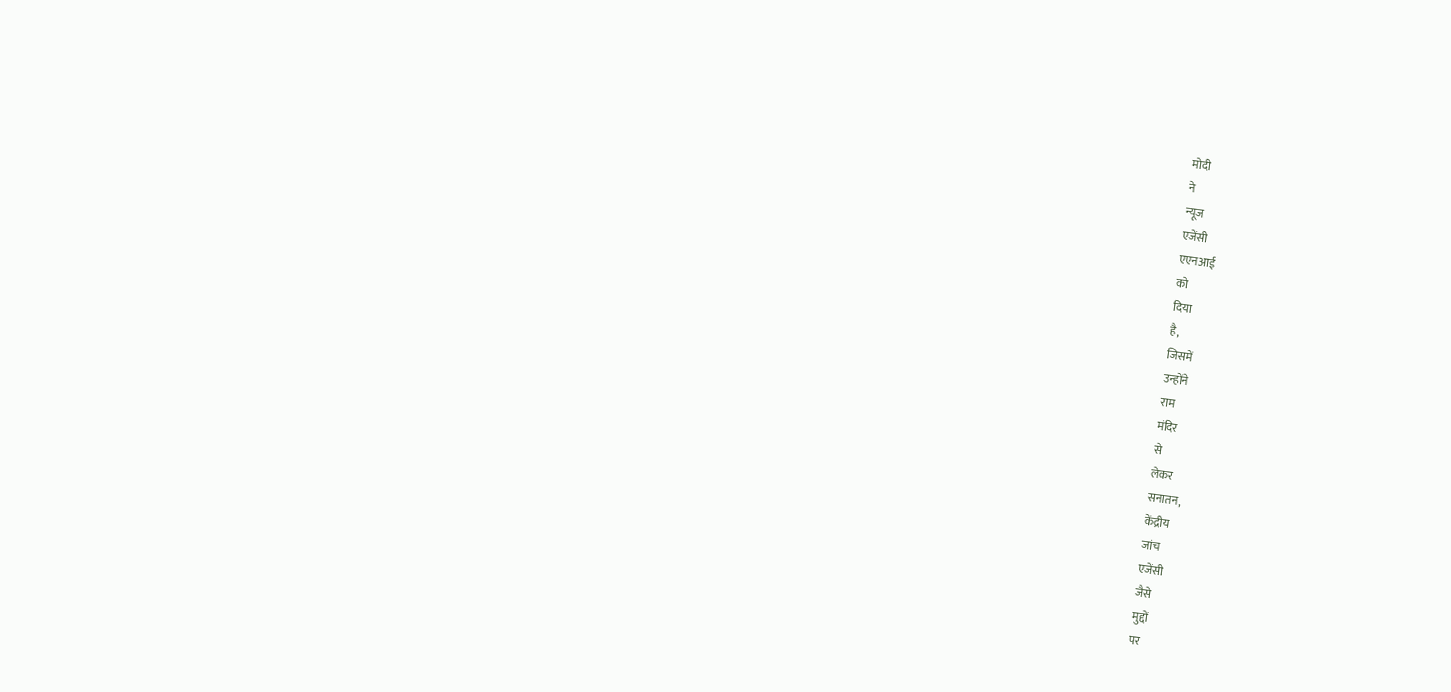मोदी
ने
न्यूज
एजेंसी
एएनआई
को
दिया
है,
जिसमें
उन्होंने
राम
मंदिर
से
लेकर
सनातन,
केंद्रीय
जांच
एजेंसी
जैसे
मुद्दों
पर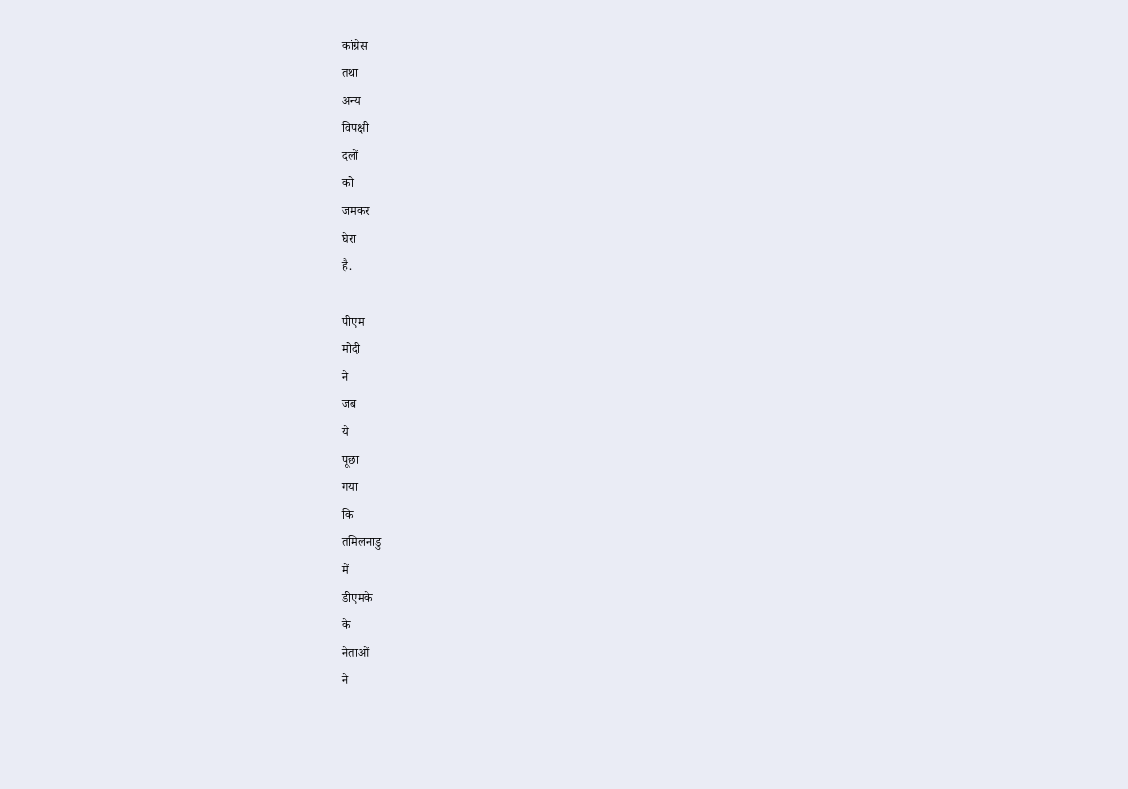कांग्रेस
तथा
अन्य
विपक्षी
दलों
को
जमकर
घेरा
है.

पीएम
मोदी
ने
जब
ये
पूछा
गया
कि
तमिलनाडु
में
डीएमके
के
नेताओं
ने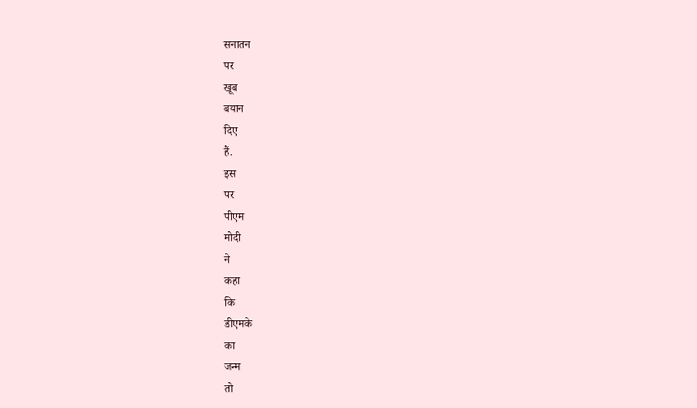सनातन
पर
खूब
बयान
दिए
हैं.
इस
पर
पीएम
मोदी
ने
कहा
कि
डीएमके
का
जन्म
तो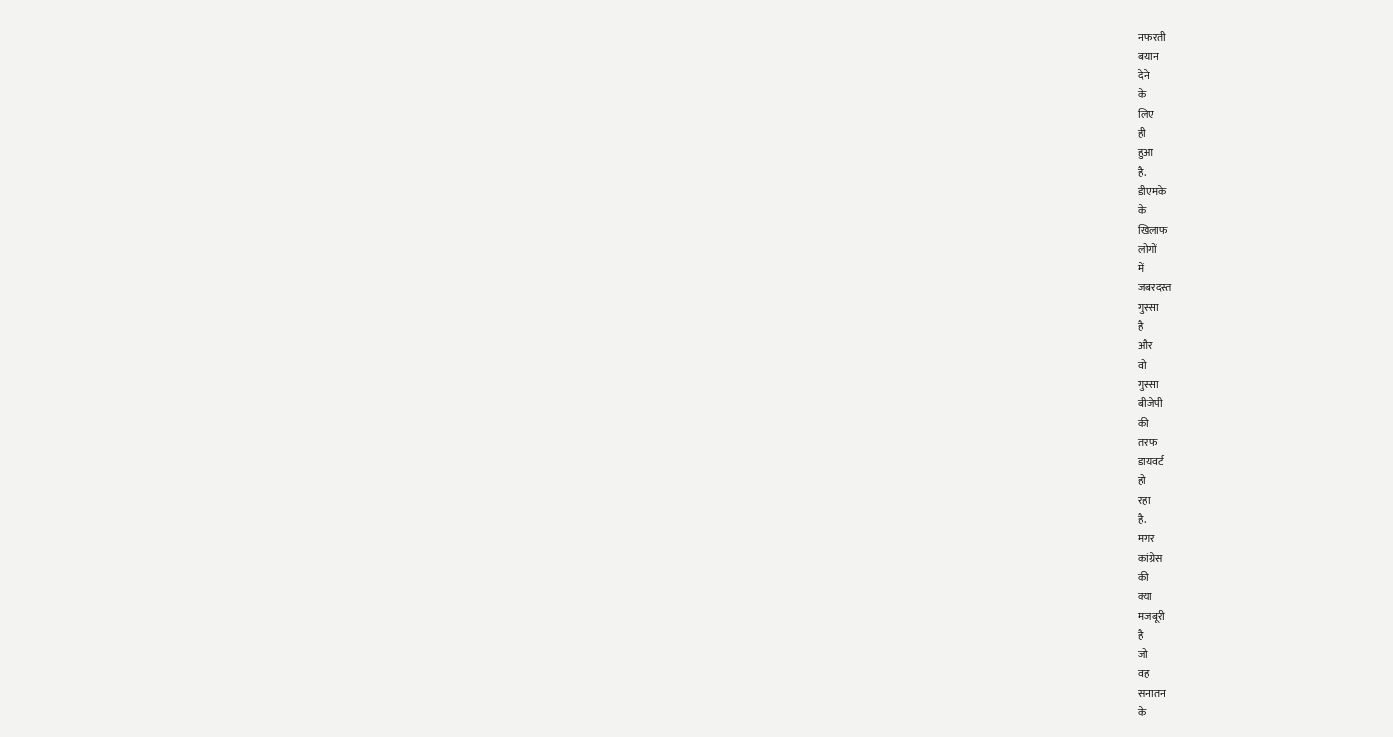नफरती
बयान
देने
के
लिए
ही
हुआ
है.
डीएमके
के
खिलाफ
लोगों
में
जबरदस्त
गुस्सा
है
और
वो
गुस्सा
बीजेपी
की
तरफ
डायवर्ट
हो
रहा
है.
मगर
कांग्रेस
की
क्या
मजबूरी
है
जो
वह
सनातन
के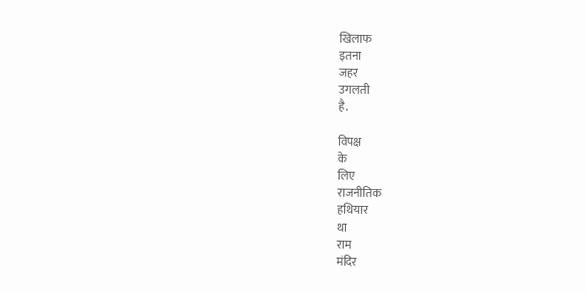खिलाफ
इतना
जहर
उगलती
है.

विपक्ष
के
लिए
राजनीतिक
हथियार
था
राम
मंदिर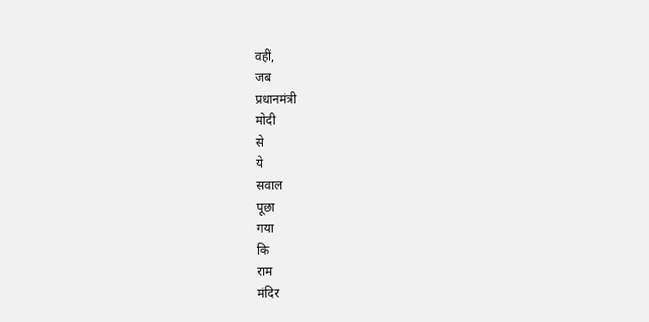वहीं,
जब
प्रधानमंत्री
मोदी
से
ये
सवाल
पूछा
गया
कि
राम
मंदिर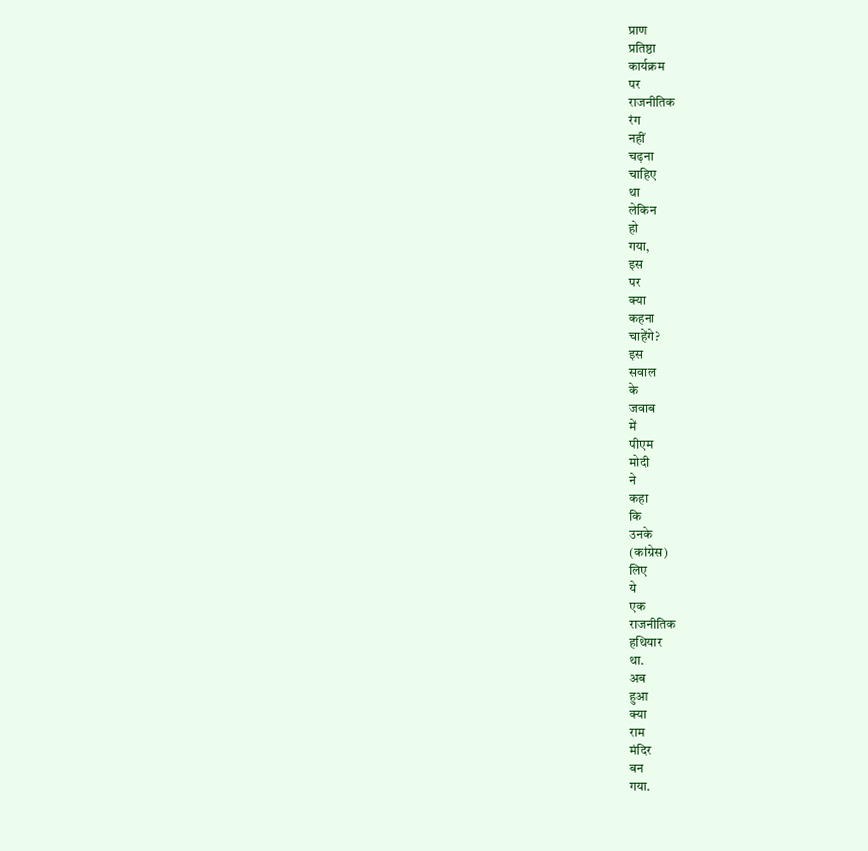प्राण
प्रतिष्ठा
कार्यक्रम
पर
राजनीतिक
रंग
नहीं
चढ़ना
चाहिए
था
लेकिन
हो
गया,
इस
पर
क्या
कहना
चाहेंगे?
इस
सवाल
के
जवाब
में
पीएम
मोदी
ने
कहा
कि
उनके
(कांग्रेस)
लिए
ये
एक
राजनीतिक
हथियार
था.
अब
हुआ
क्या
राम
मंदिर
बन
गया.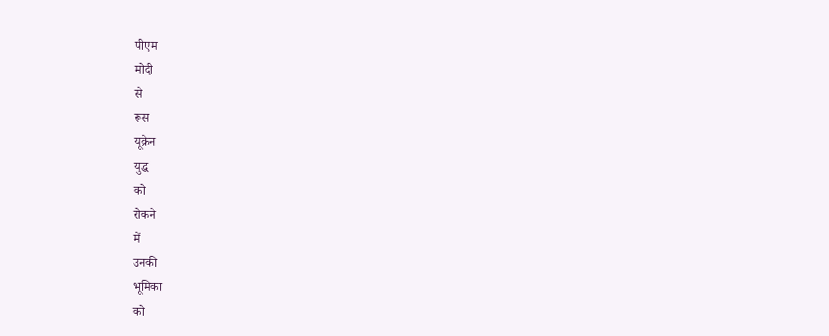पीएम
मोदी
से
रूस
यूक्रेन
युद्ध
को
रोकने
में
उनकी
भूमिका
को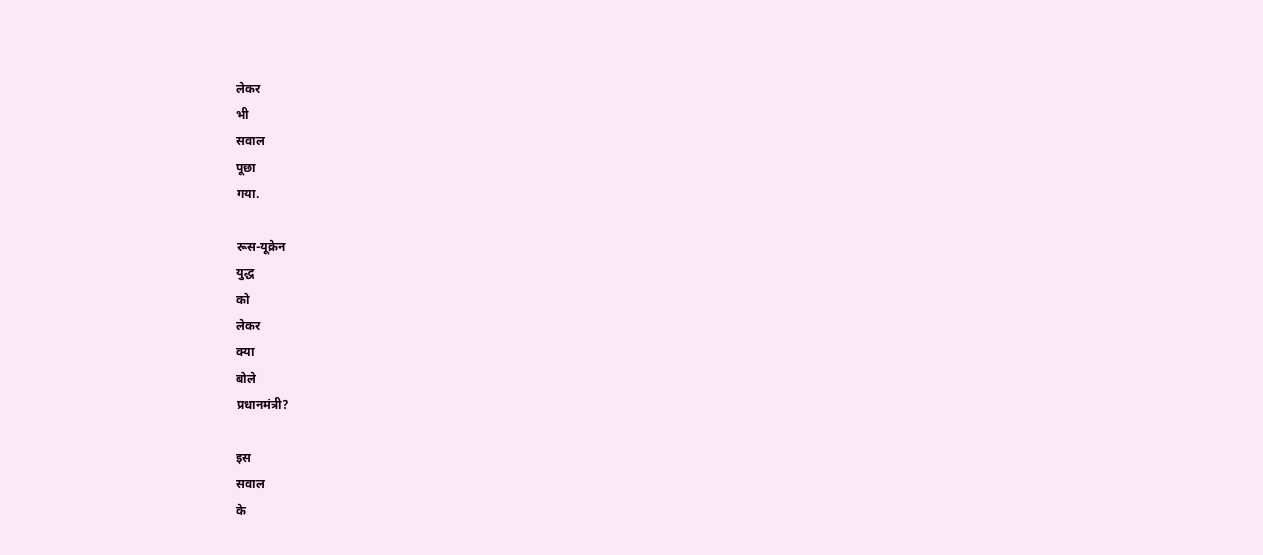लेकर
भी
सवाल
पूछा
गया.

रूस-यूक्रेन
युद्ध
को
लेकर
क्या
बोले
प्रधानमंत्री?

इस
सवाल
के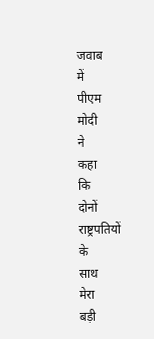जवाब
में
पीएम
मोदी
ने
कहा
कि
दोनों
राष्ट्रपतियों
के
साथ
मेरा
बड़ी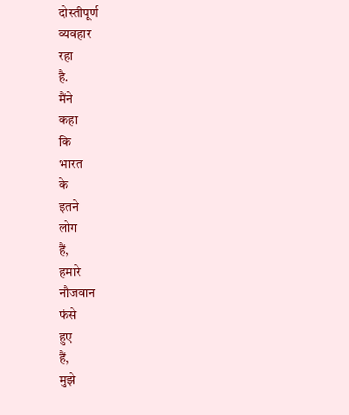दोस्तीपूर्ण
व्यवहार
रहा
है.
मैंने
कहा
कि
भारत
के
इतने
लोग
हैं,
हमारे
नौजवान
फंसे
हुए
हैं,
मुझे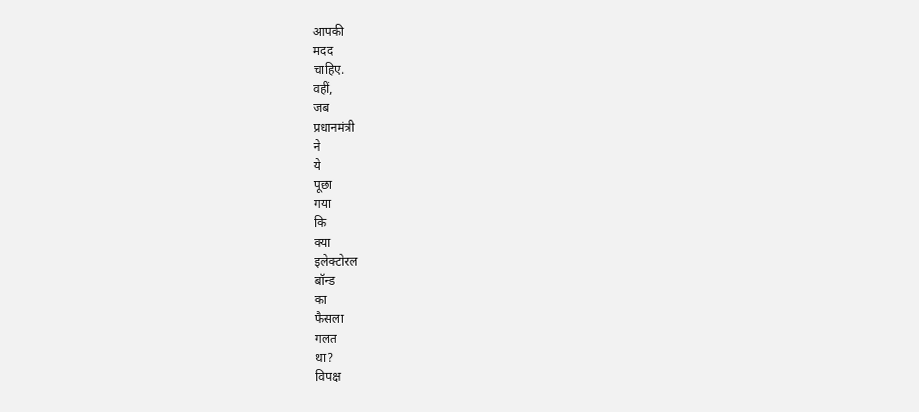आपकी
मदद
चाहिए.
वहीं,
जब
प्रधानमंत्री
ने
ये
पूछा
गया
कि
क्या
इलेक्टोरल
बॉन्ड
का
फैसला
गलत
था?
विपक्ष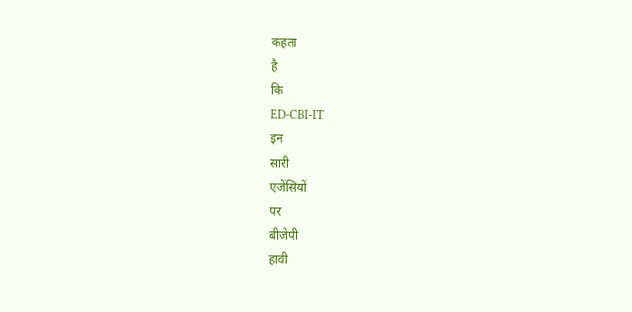कहता
है
कि
ED-CBI-IT
इन
सारी
एजेंसियों
पर
बीजेपी
हावी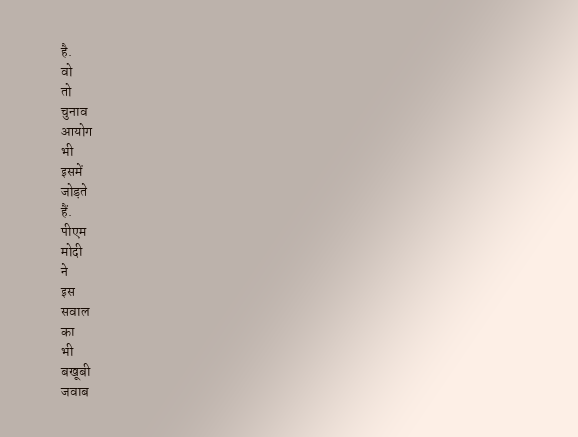है.
वो
तो
चुनाव
आयोग
भी
इसमें
जोड़ते
हैं.
पीएम
मोदी
ने
इस
सवाल
का
भी
बखूबी
जवाब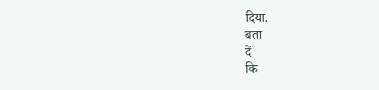दिया.
बता
दें
कि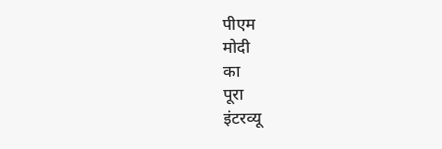पीएम
मोदी
का
पूरा
इंटरव्यू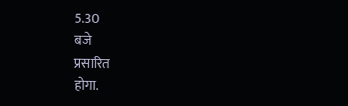5.30
बजे
प्रसारित
होगा.